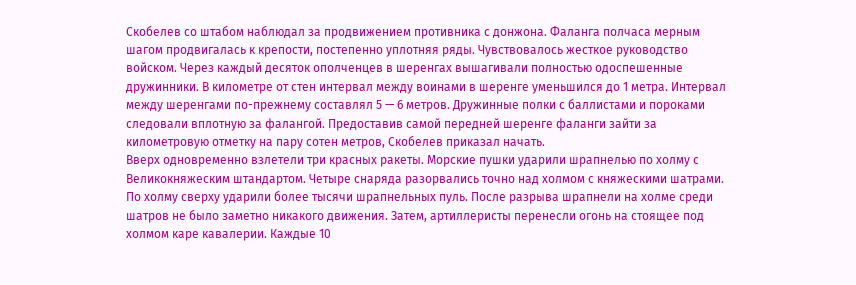Скобелев со штабом наблюдал за продвижением противника с донжона. Фаланга полчаса мерным шагом продвигалась к крепости, постепенно уплотняя ряды. Чувствовалось жесткое руководство войском. Через каждый десяток ополченцев в шеренгах вышагивали полностью одоспешенные дружинники. В километре от стен интервал между воинами в шеренге уменьшился до 1 метра. Интервал между шеренгами по-прежнему составлял 5 — 6 метров. Дружинные полки с баллистами и пороками следовали вплотную за фалангой. Предоставив самой передней шеренге фаланги зайти за километровую отметку на пару сотен метров, Скобелев приказал начать.
Вверх одновременно взлетели три красных ракеты. Морские пушки ударили шрапнелью по холму с Великокняжеским штандартом. Четыре снаряда разорвались точно над холмом с княжескими шатрами. По холму сверху ударили более тысячи шрапнельных пуль. После разрыва шрапнели на холме среди шатров не было заметно никакого движения. Затем, артиллеристы перенесли огонь на стоящее под холмом каре кавалерии. Каждые 10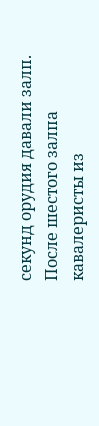секунд орудия давали залп. После шестого залпа кавалеристы из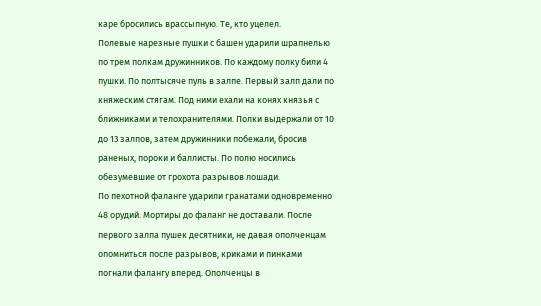каре бросились врассыпную. Те, кто уцелел.
Полевые нарезные пушки с башен ударили шрапнелью по трем полкам дружинников. По каждому полку били 4 пушки. По полтысяче пуль в залпе. Первый залп дали по княжеским стягам. Под ними ехали на конях князья с ближниками и телохранителями. Полки выдержали от 10 до 13 залпов, затем дружинники побежали, бросив раненых, пороки и баллисты. По полю носились обезумевшие от грохота разрывов лошади.
По пехотной фаланге ударили гранатами одновременно 48 орудий. Мортиры до фаланг не доставали. После первого залпа пушек десятники, не давая ополченцам опомниться после разрывов, криками и пинками погнали фалангу вперед. Ополченцы в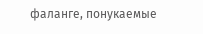фаланге, понукаемые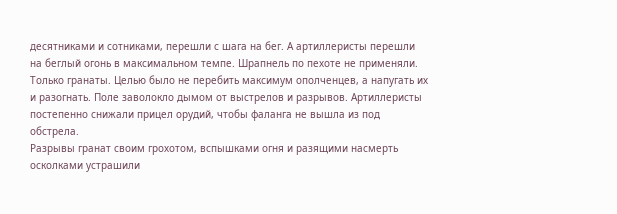десятниками и сотниками, перешли с шага на бег. А артиллеристы перешли на беглый огонь в максимальном темпе. Шрапнель по пехоте не применяли. Только гранаты. Целью было не перебить максимум ополченцев, а напугать их и разогнать. Поле заволокло дымом от выстрелов и разрывов. Артиллеристы постепенно снижали прицел орудий, чтобы фаланга не вышла из под обстрела.
Разрывы гранат своим грохотом, вспышками огня и разящими насмерть осколками устрашили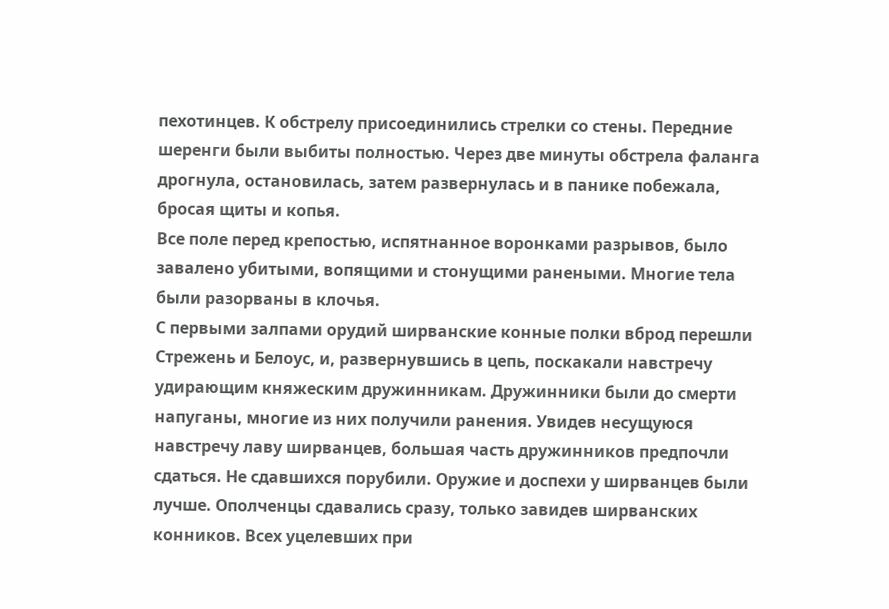пехотинцев. К обстрелу присоединились стрелки со стены. Передние шеренги были выбиты полностью. Через две минуты обстрела фаланга дрогнула, остановилась, затем развернулась и в панике побежала, бросая щиты и копья.
Все поле перед крепостью, испятнанное воронками разрывов, было завалено убитыми, вопящими и стонущими ранеными. Многие тела были разорваны в клочья.
С первыми залпами орудий ширванские конные полки вброд перешли Стрежень и Белоус, и, развернувшись в цепь, поскакали навстречу удирающим княжеским дружинникам. Дружинники были до смерти напуганы, многие из них получили ранения. Увидев несущуюся навстречу лаву ширванцев, большая часть дружинников предпочли сдаться. Не сдавшихся порубили. Оружие и доспехи у ширванцев были лучше. Ополченцы сдавались сразу, только завидев ширванских конников. Всех уцелевших при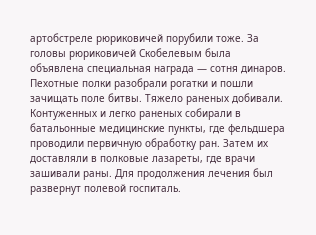артобстреле рюриковичей порубили тоже. За головы рюриковичей Скобелевым была объявлена специальная награда — сотня динаров.
Пехотные полки разобрали рогатки и пошли зачищать поле битвы. Тяжело раненых добивали. Контуженных и легко раненых собирали в батальонные медицинские пункты, где фельдшера проводили первичную обработку ран. Затем их доставляли в полковые лазареты, где врачи зашивали раны. Для продолжения лечения был развернут полевой госпиталь.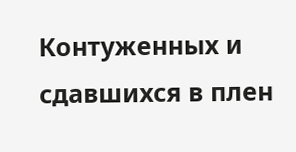Контуженных и сдавшихся в плен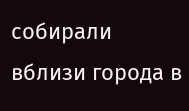собирали вблизи города в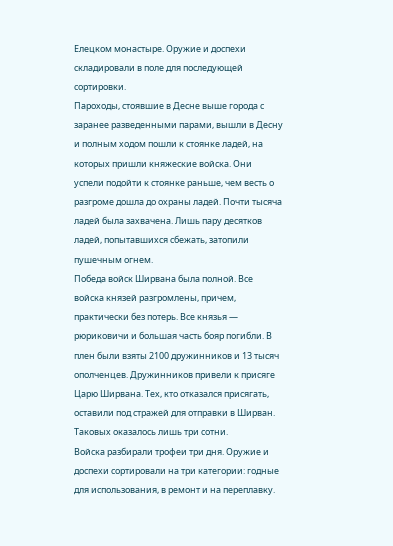Елецком монастыре. Оружие и доспехи складировали в поле для последующей сортировки.
Пароходы, стоявшие в Десне выше города с заранее разведенными парами, вышли в Десну и полным ходом пошли к стоянке ладей, на которых пришли княжеские войска. Они успели подойти к стоянке раньше, чем весть о разгроме дошла до охраны ладей. Почти тысяча ладей была захвачена. Лишь пару десятков ладей, попытавшихся сбежать, затопили пушечным огнем.
Победа войск Ширвана была полной. Все войска князей разгромлены, причем, практически без потерь. Все князья — рюриковичи и большая часть бояр погибли. В плен были взяты 2100 дружинников и 13 тысяч ополченцев. Дружинников привели к присяге Царю Ширвана. Тех, кто отказался присягать, оставили под стражей для отправки в Ширван. Таковых оказалось лишь три сотни.
Войска разбирали трофеи три дня. Оружие и доспехи сортировали на три категории: годные для использования, в ремонт и на переплавку.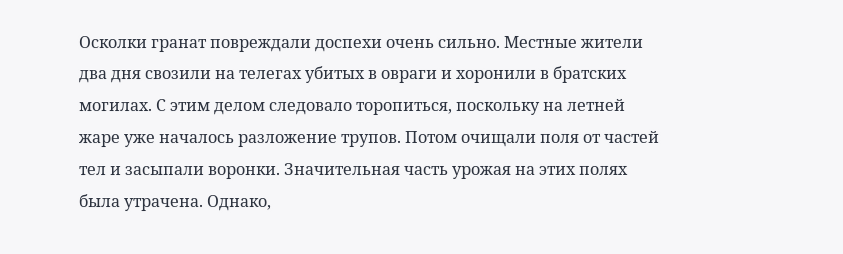Осколки гранат повреждали доспехи очень сильно. Местные жители два дня свозили на телегах убитых в овраги и хоронили в братских могилах. С этим делом следовало торопиться, поскольку на летней жаре уже началось разложение трупов. Потом очищали поля от частей тел и засыпали воронки. Значительная часть урожая на этих полях была утрачена. Однако,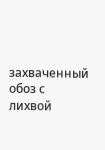захваченный обоз с лихвой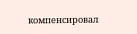компенсировал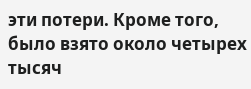эти потери. Кроме того, было взято около четырех тысяч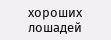хороших лошадей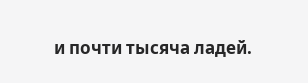и почти тысяча ладей.